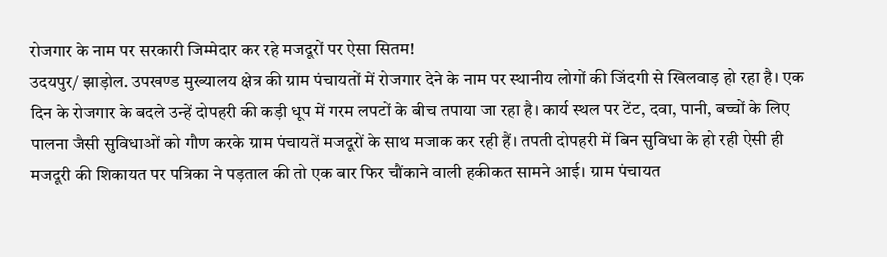रोजगार के नाम पर सरकारी जिम्मेदार कर रहे मजदूरों पर ऐसा सितम!
उदयपुर/ झाड़ोल. उपखण्ड मुख्यालय क्षेत्र की ग्राम पंचायतों में रोजगार देने के नाम पर स्थानीय लोगों की जिंदगी से खिलवाड़ हो रहा है। एक दिन के रोजगार के बदले उन्हें दोपहरी की कड़ी धूप में गरम लपटों के बीच तपाया जा रहा है। कार्य स्थल पर टेंट, दवा, पानी, बच्चों के लिए पालना जैसी सुविधाओं को गौण करके ग्राम पंचायतें मजदूरों के साथ मजाक कर रही हैं। तपती दोपहरी में बिन सुविधा के हो रही ऐसी ही मजदूरी की शिकायत पर पत्रिका ने पड़ताल की तो एक बार फिर चौंकाने वाली हकीकत सामने आई। ग्राम पंचायत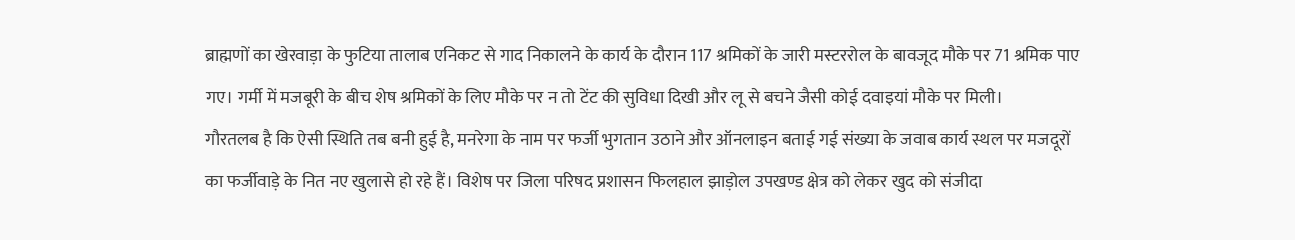ब्राह्मणों का खेरवाड़ा के फुटिया तालाब एनिकट से गाद निकालने के कार्य के दौरान 117 श्रमिकों के जारी मस्टररोल के बावजूद मौके पर 71 श्रमिक पाए गए। गर्मी में मजबूरी के बीच शेष श्रमिकों के लिए मौके पर न तो टेंट की सुविधा दिखी और लू से बचने जैसी कोई दवाइयां मौके पर मिली।
गौरतलब है कि ऐसी स्थिति तब बनी हुई है, मनरेगा के नाम पर फर्जी भुगतान उठाने और ऑनलाइन बताई गई संख्या के जवाब कार्य स्थल पर मजदूरों का फर्जीवाड़े के नित नए खुलासे हो रहे हैं। विशेष पर जिला परिषद प्रशासन फिलहाल झाड़ोल उपखण्ड क्षेत्र को लेकर खुद को संजीदा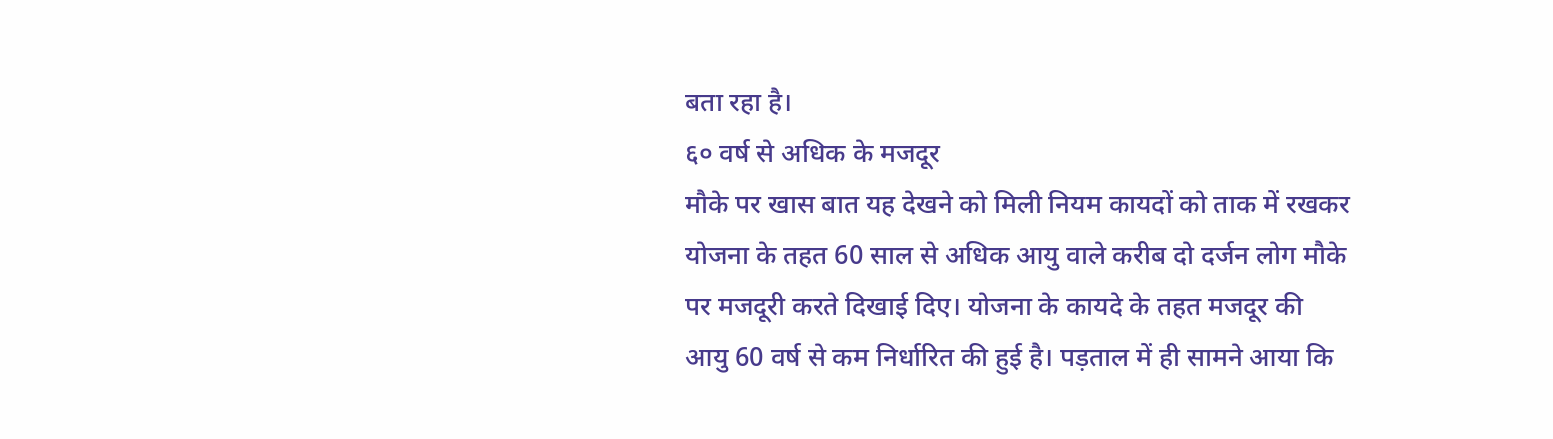बता रहा है।
६० वर्ष से अधिक के मजदूर
मौके पर खास बात यह देखने को मिली नियम कायदों को ताक में रखकर योजना के तहत 60 साल से अधिक आयु वाले करीब दो दर्जन लोग मौके पर मजदूरी करते दिखाई दिए। योजना के कायदे के तहत मजदूर की आयु 60 वर्ष से कम निर्धारित की हुई है। पड़ताल में ही सामने आया कि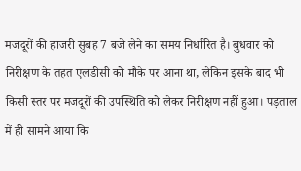मजदूरों की हाजरी सुबह 7 बजे लेने का समय निर्धारित है। बुधवार को निरीक्षण के तहत एलडीसी को मौके पर आना था, लेकिन इसके बाद भी किसी स्तर पर मजदूरों की उपस्थिति को लेकर निरीक्षण नहीं हुआ। पड़ताल में ही सामने आया कि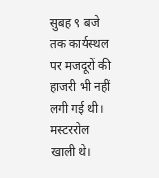सुबह ९ बजे तक कार्यस्थल पर मजदूरों की हाजरी भी नहीं लगी गई थी। मस्टररोल खाली थे।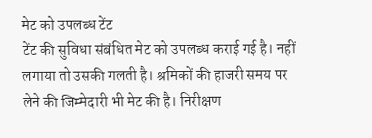मेट को उपलब्ध टेंट
टेंट की सुविधा संबंधित मेट को उपलब्ध कराई गई है। नहीं लगाया तो उसकी गलती है। श्रमिकों की हाजरी समय पर लेने की जिम्मेदारी भी मेट की है। निरीक्षण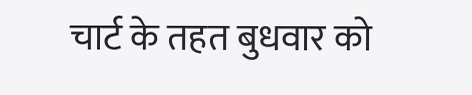चार्ट के तहत बुधवार को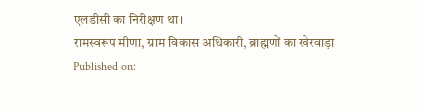एलडीसी का निरीक्षण था।
रामस्वरूप मीणा, ग्राम विकास अधिकारी, ब्राह्मणों का खेरवाड़ा
Published on: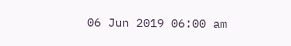06 Jun 2019 06:00 am